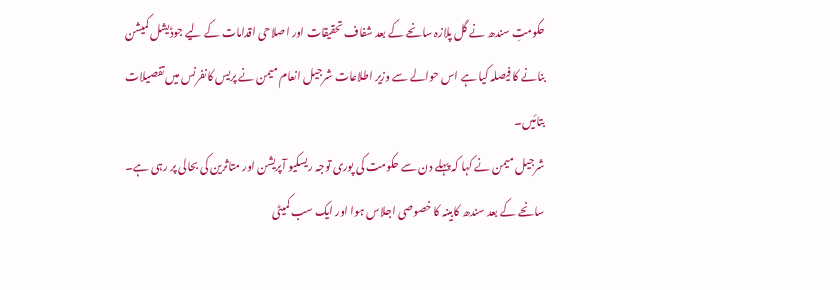حکومتِ سندھ نے گل پلازہ سانحے کے بعد شفاف تحقیقات اور اصلاحی اقدامات کے لیے جوڈیشل کمیشن بنانے کا فیصلہ کیا ہے اس حوالے سے وزیر اطلاعات شرجیل انعام میمن نے پریس کانفرنس میں تفصیلات بتائیں۔
شرجیل میمن نے کہا کہ پہلے دن سے حکومت کی پوری توجہ ریسکیو آپریشن اور متاثرین کی بحالی پر رہی ہے۔ سانحے کے بعد سندھ کابینہ کا خصوصی اجلاس ہوا اور ایک سب کمیٹی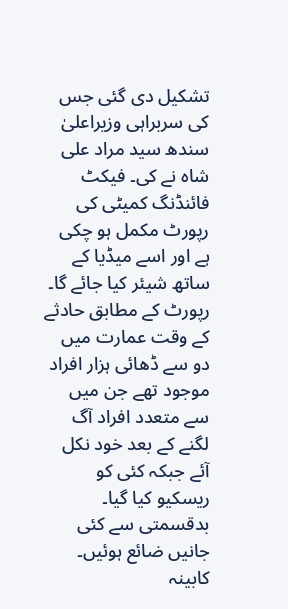تشکیل دی گئی جس کی سربراہی وزیراعلیٰ سندھ سید مراد علی شاہ نے کی۔ فیکٹ فائنڈنگ کمیٹی کی رپورٹ مکمل ہو چکی ہے اور اسے میڈیا کے ساتھ شیئر کیا جائے گا۔
رپورٹ کے مطابق حادثے کے وقت عمارت میں دو سے ڈھائی ہزار افراد موجود تھے جن میں سے متعدد افراد آگ لگنے کے بعد خود نکل آئے جبکہ کئی کو ریسکیو کیا گیا۔ بدقسمتی سے کئی جانیں ضائع ہوئیں۔ کابینہ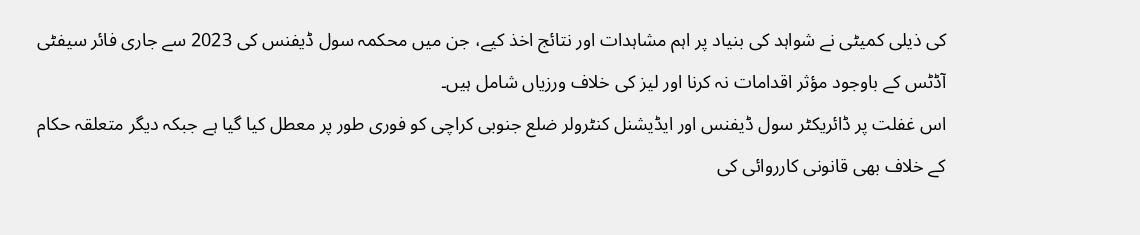کی ذیلی کمیٹی نے شواہد کی بنیاد پر اہم مشاہدات اور نتائج اخذ کیے، جن میں محکمہ سول ڈیفنس کی 2023 سے جاری فائر سیفٹی آڈٹس کے باوجود مؤثر اقدامات نہ کرنا اور لیز کی خلاف ورزیاں شامل ہیں۔
اس غفلت پر ڈائریکٹر سول ڈیفنس اور ایڈیشنل کنٹرولر ضلع جنوبی کراچی کو فوری طور پر معطل کیا گیا ہے جبکہ دیگر متعلقہ حکام کے خلاف بھی قانونی کارروائی کی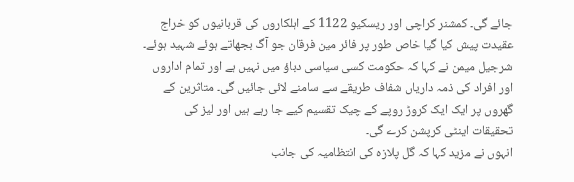جائے گی۔ کمشنر کراچی اور ریسکیو 1122 کے اہلکاروں کی قربانیوں کو خراج عقیدت پیش کیا گیا خاص طور پر فائر مین فرقان جو آگ بجھاتے ہوئے شہید ہوئے۔
شرجیل میمن نے کہا کہ حکومت کسی سیاسی دباؤ میں نہیں ہے اور تمام اداروں اور افراد کی ذمہ داریاں شفاف طریقے سے سامنے لائی جائیں گی۔ متاثرین کے گھروں پر ایک ایک کروڑ روپے کے چیک تقسیم کیے جا رہے ہیں اور لیز کی تحقیقات اینٹی کرپشن کرے گی۔
انہوں نے مزید کہا کہ گل پلازہ کی انتظامیہ کی جانب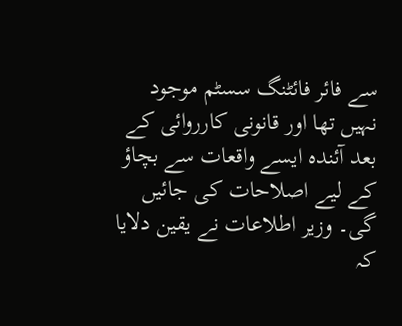سے فائر فائٹنگ سسٹم موجود نہیں تھا اور قانونی کارروائی کے بعد آئندہ ایسے واقعات سے بچاؤ کے لیے اصلاحات کی جائیں گی۔ وزیر اطلاعات نے یقین دلایا کہ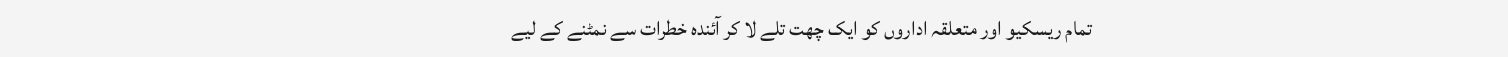تمام ریسکیو اور متعلقہ اداروں کو ایک چھت تلے لا کر آئندہ خطرات سے نمٹنے کے لیے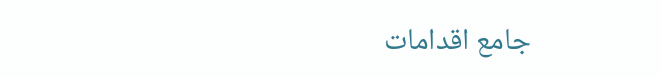جامع اقدامات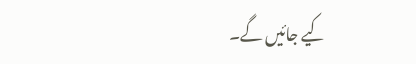کیے جائیں گے۔